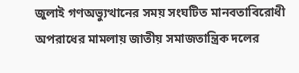জুলাই গণঅভ্যুত্থানের সময় সংঘটিত মানবতাবিরোধী অপরাধের মামলায় জাতীয় সমাজতান্ত্রিক দলের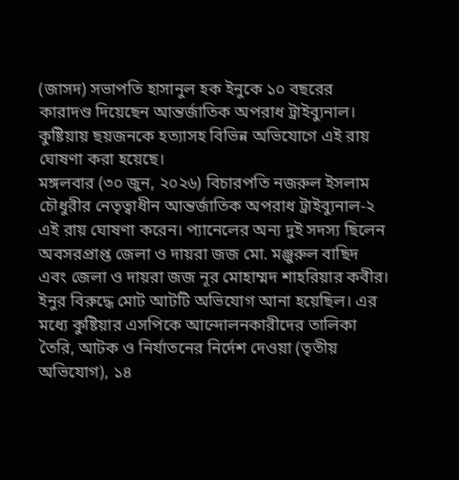(জাসদ) সভাপতি হাসানুল হক ইনুকে ১০ বছরের কারাদণ্ড দিয়েছেন আন্তর্জাতিক অপরাধ ট্রাইব্যুনাল। কুষ্টিয়ায় ছয়জনকে হত্যাসহ বিভিন্ন অভিযোগে এই রায় ঘোষণা করা হয়েছে।
মঙ্গলবার (৩০ জুন, ২০২৬) বিচারপতি নজরুল ইসলাম চৌধুরীর নেতৃত্বাধীন আন্তর্জাতিক অপরাধ ট্রাইব্যুনাল-২ এই রায় ঘোষণা করেন। প্যানেলের অন্য দুই সদস্য ছিলেন অবসরপ্রাপ্ত জেলা ও দায়রা জজ মো. মঞ্জুরুল বাছিদ এবং জেলা ও দায়রা জজ নূর মোহাম্মদ শাহরিয়ার কবীর।
ইনুর বিরুদ্ধে মোট আটটি অভিযোগ আনা হয়েছিল। এর মধ্যে কুষ্টিয়ার এসপিকে আন্দোলনকারীদের তালিকা তৈরি, আটক ও নির্যাতনের নির্দেশ দেওয়া (তৃতীয় অভিযোগ), ১৪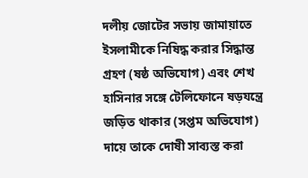দলীয় জোটের সভায় জামায়াতে ইসলামীকে নিষিদ্ধ করার সিদ্ধান্ত গ্রহণ (ষষ্ঠ অভিযোগ) এবং শেখ হাসিনার সঙ্গে টেলিফোনে ষড়যন্ত্রে জড়িত থাকার (সপ্তম অভিযোগ) দায়ে তাকে দোষী সাব্যস্ত করা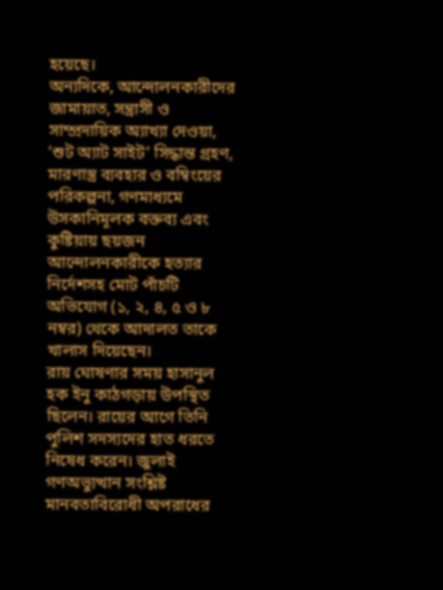হয়েছে।
অন্যদিকে, আন্দোলনকারীদের জামায়াত, সন্ত্রাসী ও সাম্প্রদায়িক অ্যাখ্যা দেওয়া, ‘শুট অ্যাট সাইট’ সিদ্ধান্ত গ্রহণ, মারণাস্ত্র ব্যবহার ও বম্বিংয়ের পরিকল্পনা, গণমাধ্যমে উসকানিমূলক বক্তব্য এবং কুষ্টিয়ায় ছয়জন আন্দোলনকারীকে হত্যার নির্দেশসহ মোট পাঁচটি অভিযোগ (১, ২, ৪, ৫ ও ৮ নম্বর) থেকে আদালত তাকে খালাস দিয়েছেন।
রায় ঘোষণার সময় হাসানুল হক ইনু কাঠগড়ায় উপস্থিত ছিলেন। রায়ের আগে তিনি পুলিশ সদস্যদের হাত ধরতে নিষেধ করেন। জুলাই গণঅভ্যুত্থান সংশ্লিষ্ট মানবতাবিরোধী অপরাধের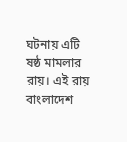ঘটনায় এটি ষষ্ঠ মামলার রায়। এই রায় বাংলাদেশ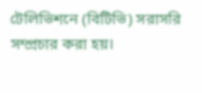টেলিভিশনে (বিটিভি) সরাসরি সম্প্রচার করা হয়।